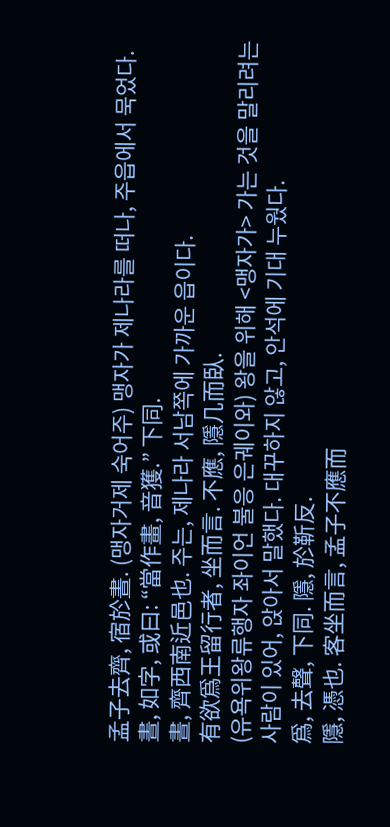孟子去齊, 宿於晝. (맹자거제 숙어주) 맹자가 제나라를 떠나, 주읍에서 묵었다.
晝, 如字, 或曰: “當作畫, 音獲.” 下同.
晝, 齊西南近邑也. 주는, 제나라 서남쪽에 가까운 읍이다.
有欲爲王留行者, 坐而言. 不應, 隱几而臥.
(유욕위왕류행자 좌이언 불응 은궤이와) 왕을 위해 <맹자가> 가는 것을 말리려는 사람이 있어, 앉아서 말했다. 대꾸하지 않고, 안석에 기대 누웠다.
爲, 去聲, 下同. 隱, 於靳反.
隱, 憑也. 客坐而言, 孟子不應而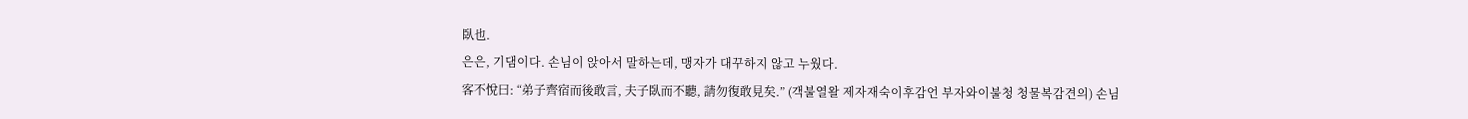臥也.
은은, 기댐이다. 손님이 앉아서 말하는데, 맹자가 대꾸하지 않고 누웠다.
客不悅曰: “弟子齊宿而後敢言, 夫子臥而不聽, 請勿復敢見矣.” (객불열왈 제자재숙이후감언 부자와이불청 청물복감견의) 손님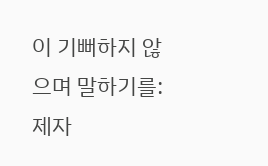이 기뻐하지 않으며 말하기를: 제자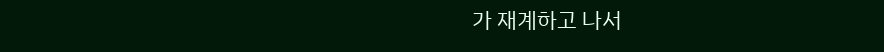가 재계하고 나서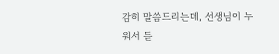감히 말씀드리는데, 선생님이 누워서 듣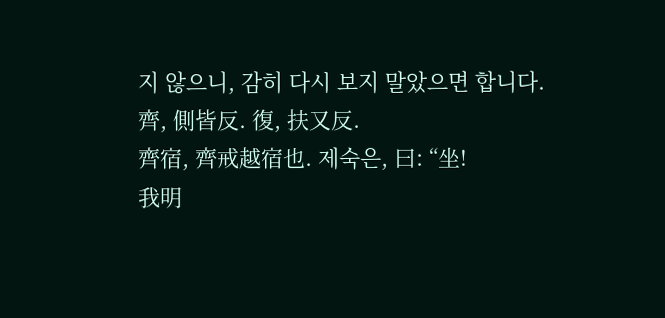지 않으니, 감히 다시 보지 말았으면 합니다.
齊, 側皆反. 復, 扶又反.
齊宿, 齊戒越宿也. 제숙은, 曰: “坐!
我明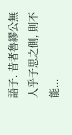語子. 昔者魯繆公無人乎子思之側, 則不能...